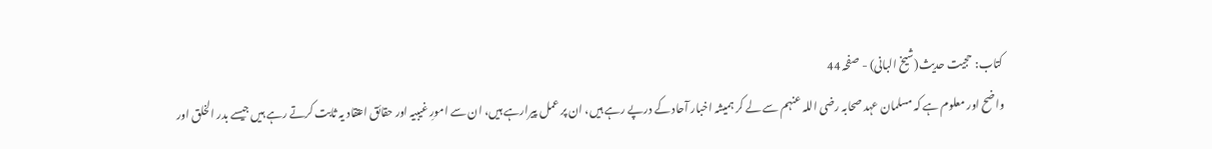کتاب: حجیت حدیث(شیخ البانی) - صفحہ 44
واضح اور معلوم ہے کہ مسلمان عہد صحابہ رضی اللہ عنہم سے لے کر ہمیشہ اخبار آحاد کے درپے رہے ہیں، ان پر عمل پیرارہے ہیں، ان سے امورِ غیبیہ اور حقائق اعتقاد یہ ثابت کرتے رہے ہیں جیسے بدر الخلق اور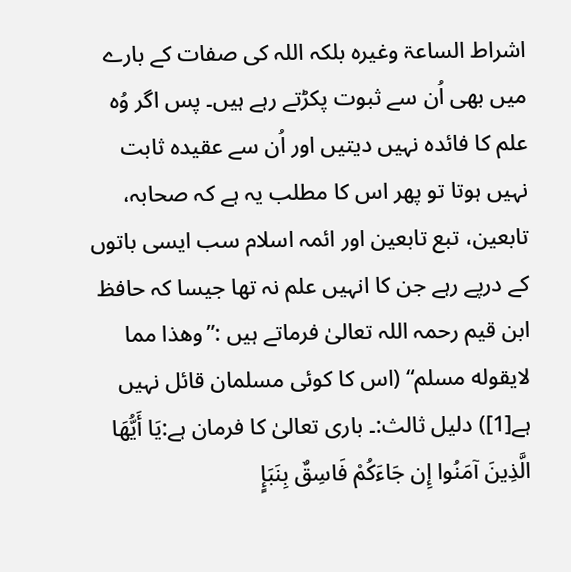اشراط الساعۃ وغیرہ بلکہ اللہ کی صفات کے بارے میں بھی اُن سے ثبوت پکڑتے رہے ہیں۔ پس اگر وُہ علم کا فائدہ نہیں دیتیں اور اُن سے عقیدہ ثابت نہیں ہوتا تو پھر اس کا مطلب یہ ہے کہ صحابہ، تابعین، تبع تابعین اور ائمہ اسلام سب ایسی باتوں کے درپے رہے جن کا انہیں علم نہ تھا جیسا کہ حافظ ابن قیم رحمہ اللہ تعالیٰ فرماتے ہیں :”وھذا مما لایقوله مسلم“ (اس کا کوئی مسلمان قائل نہیں ہے[1]) دلیل ثالث:۔ باری تعالیٰ کا فرمان ہے:يَا أَيُّهَا الَّذِينَ آمَنُوا إِن جَاءَكُمْ فَاسِقٌ بِنَبَإٍ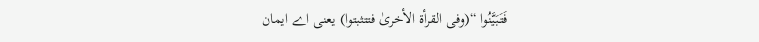فَتَبَيَّنُوا “(وفی القرأۃ الأخریٰ فتتثبتوا) یعنی اے ایمان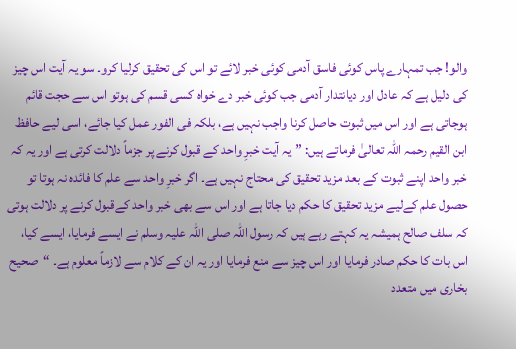والو! جب تمہارے پاس کوئی فاسق آدمی کوئی خبر لائے تو اس کی تحقیق کرلیا کرو۔ سو یہ آیت اس چیز کی دلیل ہے کہ عادل اور دیانتدار آدمی جب کوئی خبر دے خواہ کسی قسم کی ہوتو اس سے حجت قائم ہوجاتی ہے اور اس میں ثبوت حاصل کرنا واجب نہیں ہے، بلکہ فی الفور عمل کیا جائے، اسی لیے حافظ ابن القیم رحمہ اللہ تعالیٰ فرماتے ہیں: ”یہ آیت خبرِ واحد کے قبول کرنے پر جزماً دلالت کرتی ہے اور یہ کہ خبر واحد اپنے ثبوت کے بعد مزید تحقیق کی محتاج نہیں ہے۔ اگر خبرِ واحد سے علم کا فائدہ نہ ہوتا تو حصول علم کےلیے مزید تحقیق کا حکم دیا جاتا ہے اور اس سے بھی خبر واحد کےقبول کرنے پر دلالت ہوتی کہ سلف صالح ہمیشہ یہ کہتے رہے ہیں کہ رسول اللہ صلی اللہ علیہ وسلم نے ایسے فرمایا، ایسے کیا، اس بات کا حکم صادر فرمایا اور اس چیز سے منع فرمایا اور یہ ان کے کلام سے لازماً معلوم ہے۔ “صحیح بخاری میں متعدد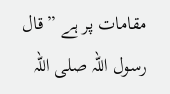مقامات پر ہے ”قال رسول اللہ صلی اللہ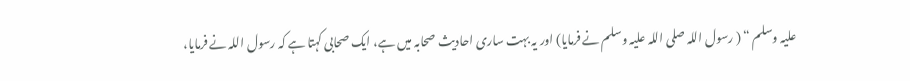علیہ وسلم “ ( رسول اللہ صلی اللہ علیہ وسلم نے فرمایا) اور یہ بہت ساری احادیث صحابہ میں ہے، ایک صحابی کہتا ہے کہ رسول اللہ نے فرمایا،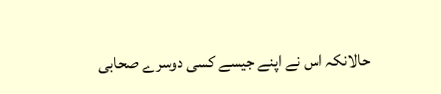حالانکہ اس نے اپنے جیسے کسی دوسرے صحابی